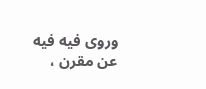وروى فيه فيه عن مقرن ،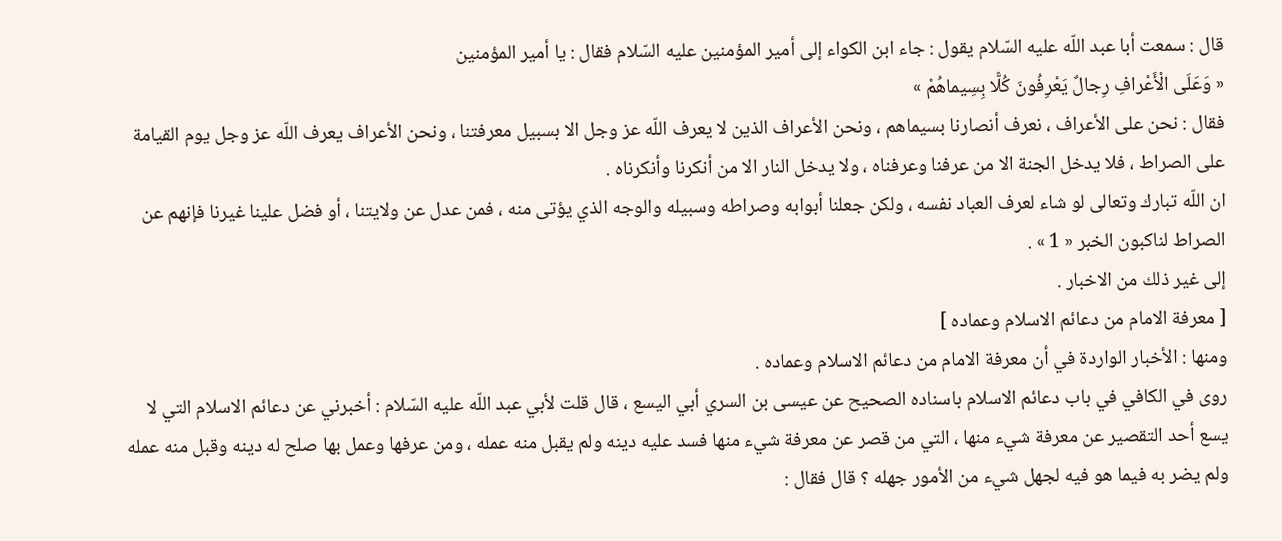قال : سمعت أبا عبد اللّه عليه السّلام يقول : جاء ابن الكواء إلى أمير المؤمنين عليه السّلام فقال : يا أمير المؤمنين
« وَعَلَى الْأَعْرافِ رِجالٌ يَعْرِفُونَ كُلًّا بِسِيماهُمْ »
فقال : نحن على الأعراف ، نعرف أنصارنا بسيماهم ، ونحن الأعراف الذين لا يعرف اللّه عز وجل الا بسبيل معرفتنا ، ونحن الأعراف يعرف اللّه عز وجل يوم القيامة على الصراط ، فلا يدخل الجنة الا من عرفنا وعرفناه ، ولا يدخل النار الا من أنكرنا وأنكرناه .
ان اللّه تبارك وتعالى لو شاء لعرف العباد نفسه ، ولكن جعلنا أبوابه وصراطه وسبيله والوجه الذي يؤتى منه ، فمن عدل عن ولايتنا ، أو فضل علينا غيرنا فإنهم عن الصراط لناكبون الخبر « 1 » .
إلى غير ذلك من الاخبار .
[ معرفة الامام من دعائم الاسلام وعماده ]
ومنها : الأخبار الواردة في أن معرفة الامام من دعائم الاسلام وعماده .
روى في الكافي في باب دعائم الاسلام باسناده الصحيح عن عيسى بن السري أبي اليسع ، قال قلت لأبي عبد اللّه عليه السّلام : أخبرني عن دعائم الاسلام التي لا يسع أحد التقصير عن معرفة شيء منها ، التي من قصر عن معرفة شيء منها فسد عليه دينه ولم يقبل منه عمله ، ومن عرفها وعمل بها صلح له دينه وقبل منه عمله ولم يضر به فيما هو فيه لجهل شيء من الأمور جهله ؟ قال فقال :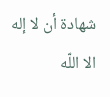شهادة أن لا إله الا اللّه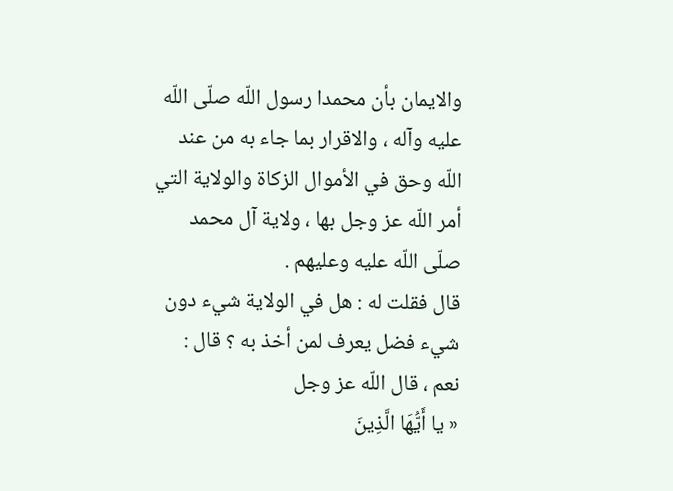والايمان بأن محمدا رسول اللّه صلّى اللّه عليه وآله ، والاقرار بما جاء به من عند اللّه وحق في الأموال الزكاة والولاية التي أمر اللّه عز وجل بها ، ولاية آل محمد صلّى اللّه عليه وعليهم .
قال فقلت له : هل في الولاية شيء دون شيء فضل يعرف لمن أخذ به ؟ قال :
نعم ، قال اللّه عز وجل
« يا أَيُّهَا الَّذِينَ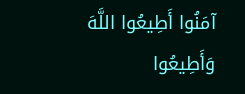آمَنُوا أَطِيعُوا اللَّهَ وَأَطِيعُوا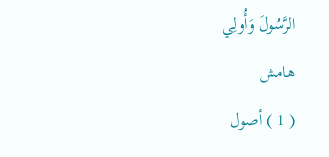الرَّسُولَ وَأُولِي
هامش
( 1 ) أصول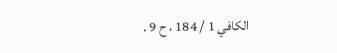الكافي 1 / 184 ، ح 9 .